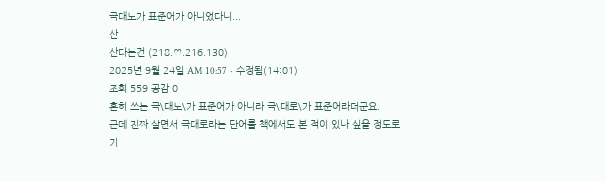극대노가 표준어가 아니었다니...
산
산다는건 (218.♡.216.130)
2025년 9월 24일 AM 10:57 · 수정됨(14:01)
조회 559 공감 0
흔히 쓰는 극\대노\가 표준어가 아니라 극\대로\가 표준어라더군요.
근데 진짜 살면서 극대로라는 단어를 책에서도 본 적이 있나 싶을 정도로 기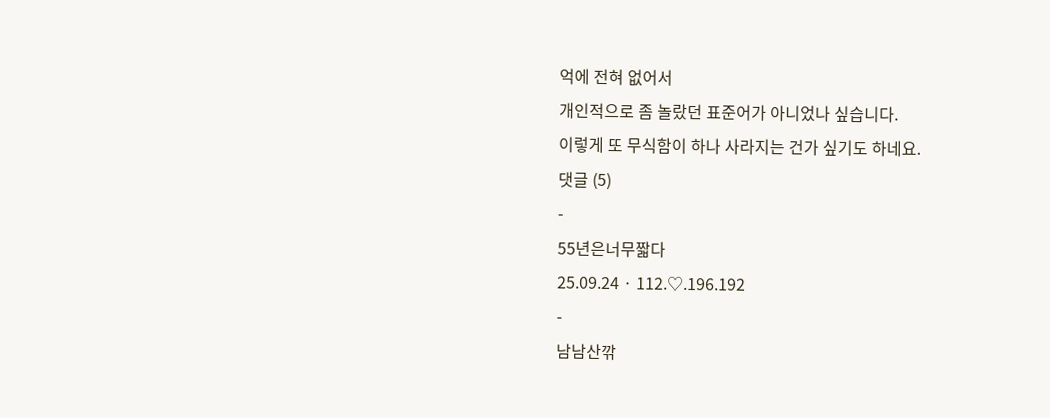억에 전혀 없어서
개인적으로 좀 놀랐던 표준어가 아니었나 싶습니다.
이렇게 또 무식함이 하나 사라지는 건가 싶기도 하네요.
댓글 (5)
-
55년은너무짧다
25.09.24 · 112.♡.196.192
-
남남산깎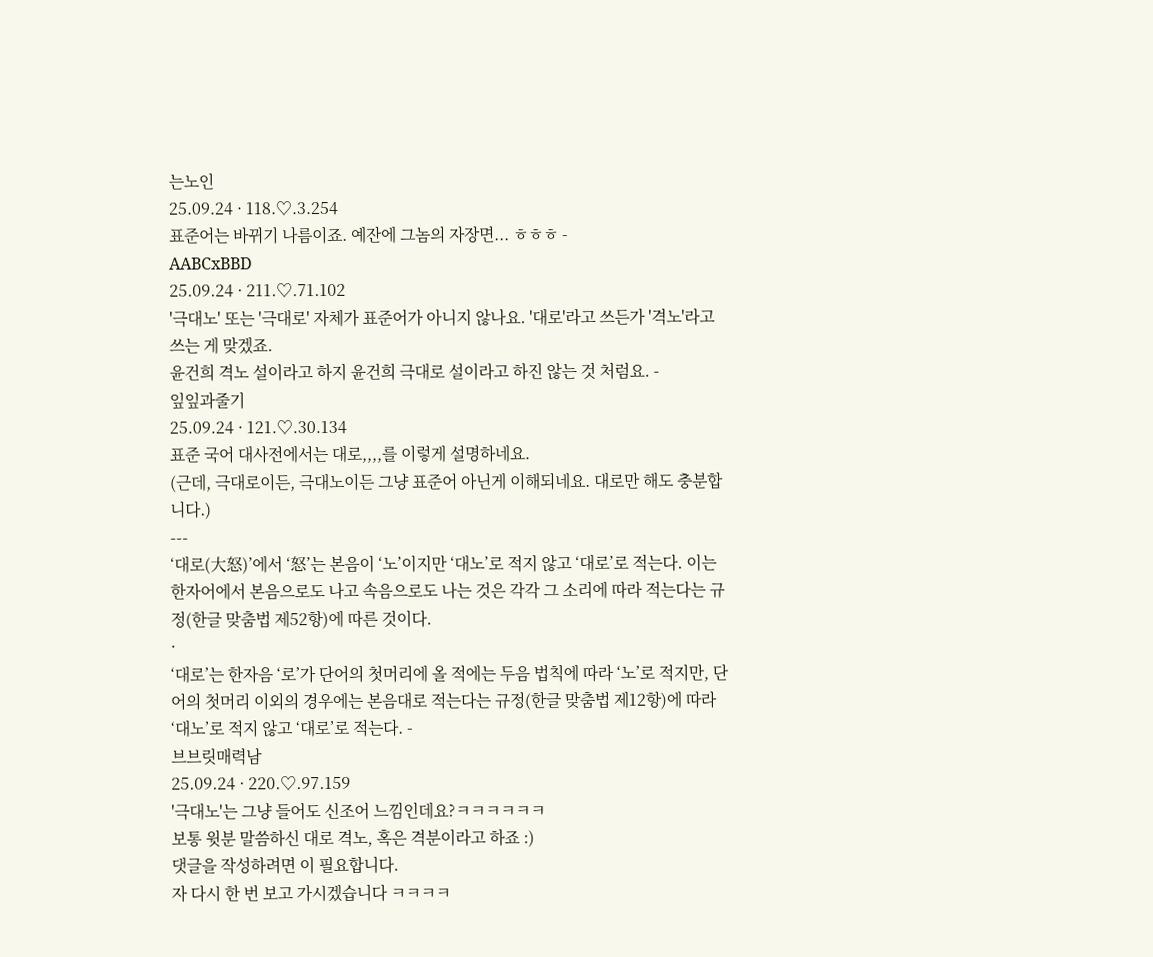는노인
25.09.24 · 118.♡.3.254
표준어는 바뀌기 나름이죠. 예잔에 그놈의 자장면... ㅎㅎㅎ -
AABCxBBD
25.09.24 · 211.♡.71.102
'극대노' 또는 '극대로' 자체가 표준어가 아니지 않나요. '대로'라고 쓰든가 '격노'라고 쓰는 게 맞겠죠.
윤건희 격노 설이라고 하지 윤건희 극대로 설이라고 하진 않는 것 처럼요. -
잎잎과줄기
25.09.24 · 121.♡.30.134
표준 국어 대사전에서는 대로,,,,를 이렇게 설명하네요.
(근데, 극대로이든, 극대노이든 그냥 표준어 아닌게 이해되네요. 대로만 해도 충분합니다.)
---
‘대로(大怒)’에서 ‘怒’는 본음이 ‘노’이지만 ‘대노’로 적지 않고 ‘대로’로 적는다. 이는 한자어에서 본음으로도 나고 속음으로도 나는 것은 각각 그 소리에 따라 적는다는 규정(한글 맞춤법 제52항)에 따른 것이다.
·
‘대로’는 한자음 ‘로’가 단어의 첫머리에 올 적에는 두음 법칙에 따라 ‘노’로 적지만, 단어의 첫머리 이외의 경우에는 본음대로 적는다는 규정(한글 맞춤법 제12항)에 따라 ‘대노’로 적지 않고 ‘대로’로 적는다. -
브브릿매력남
25.09.24 · 220.♡.97.159
'극대노'는 그냥 들어도 신조어 느낌인데요?ㅋㅋㅋㅋㅋㅋ
보통 윗분 말씀하신 대로 격노, 혹은 격분이라고 하죠 :)
댓글을 작성하려면 이 필요합니다.
자 다시 한 번 보고 가시겠습니다 ㅋㅋㅋㅋ